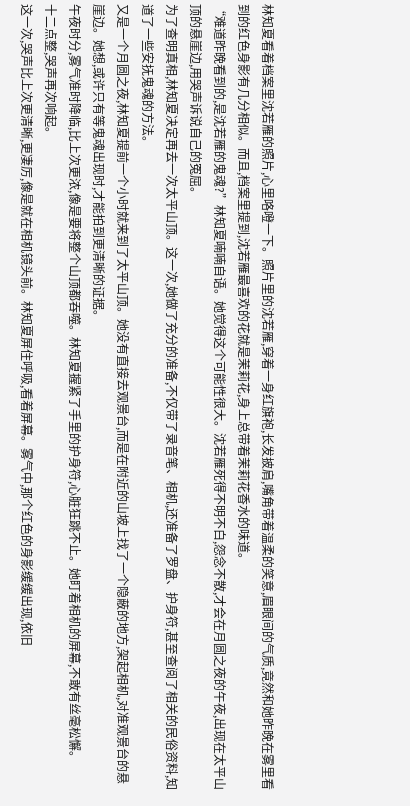林知夏看着档案里沈若雁的照片,心里咯噔一下。照片里的沈若雁,穿着一身红旗袍,长发披肩,嘴角带着温柔的笑意,眉眼间的气质,竟然和她昨晚在雾里看到的红色身影有几分相似。而且,档案里提到,沈若雁最喜欢的花就是茉莉花,身上总带着茉莉花香水的味道。
“难道昨晚看到的,是沈若雁的鬼魂?”林知夏喃喃自语。她觉得这个可能性很大。沈若雁死得不明不白,怨念不散,才会在月圆之夜的午夜,出现在太平山顶的悬崖边,用哭声诉说自己的冤屈。
为了查明真相,林知夏决定再去一次太平山顶。这一次,她做了充分的准备,不仅带了录音笔、相机,还准备了罗盘、护身符,甚至查阅了相关的民俗资料,知道了一些安抚鬼魂的方法。
又是一个月圆之夜,林知夏提前一个小时就来到了太平山顶。她没有直接去观景台,而是在附近的山坡上找了一个隐蔽的地方,架起相机,对准观景台的悬崖边。她想,或许只有等鬼魂出现时,才能拍到更清晰的证据。
午夜时分,雾气准时降临,比上次更浓,像是要将整个山顶都吞噬。林知夏握紧了手里的护身符,心脏狂跳不止。她盯着相机的屏幕,不敢有丝毫松懈。
十二点整,哭声再次响起。
这一次,哭声比上次更清晰,更凄厉,像是就在相机镜头前。林知夏屏住呼吸,看着屏幕。雾气中,那个红色的身影缓缓出现,依旧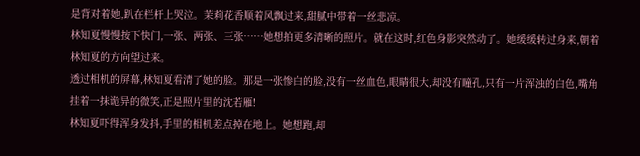是背对着她,趴在栏杆上哭泣。茉莉花香顺着风飘过来,甜腻中带着一丝悲凉。
林知夏慢慢按下快门,一张、两张、三张……她想拍更多清晰的照片。就在这时,红色身影突然动了。她缓缓转过身来,朝着林知夏的方向望过来。
透过相机的屏幕,林知夏看清了她的脸。那是一张惨白的脸,没有一丝血色,眼睛很大,却没有瞳孔,只有一片浑浊的白色,嘴角挂着一抹诡异的微笑,正是照片里的沈若雁!
林知夏吓得浑身发抖,手里的相机差点掉在地上。她想跑,却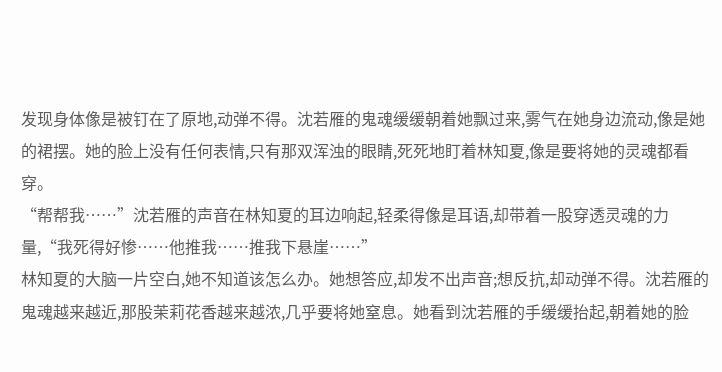发现身体像是被钉在了原地,动弹不得。沈若雁的鬼魂缓缓朝着她飘过来,雾气在她身边流动,像是她的裙摆。她的脸上没有任何表情,只有那双浑浊的眼睛,死死地盯着林知夏,像是要将她的灵魂都看穿。
“帮帮我……”沈若雁的声音在林知夏的耳边响起,轻柔得像是耳语,却带着一股穿透灵魂的力量,“我死得好惨……他推我……推我下悬崖……”
林知夏的大脑一片空白,她不知道该怎么办。她想答应,却发不出声音;想反抗,却动弹不得。沈若雁的鬼魂越来越近,那股茉莉花香越来越浓,几乎要将她窒息。她看到沈若雁的手缓缓抬起,朝着她的脸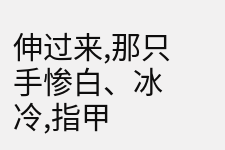伸过来,那只手惨白、冰冷,指甲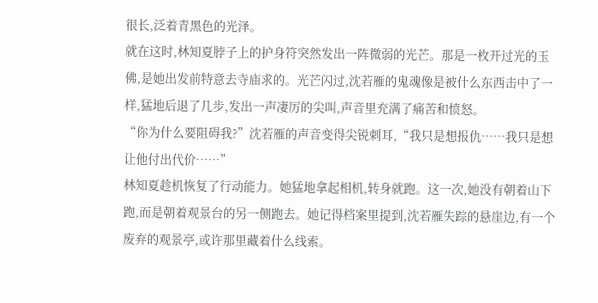很长,泛着青黑色的光泽。
就在这时,林知夏脖子上的护身符突然发出一阵微弱的光芒。那是一枚开过光的玉佛,是她出发前特意去寺庙求的。光芒闪过,沈若雁的鬼魂像是被什么东西击中了一样,猛地后退了几步,发出一声凄厉的尖叫,声音里充满了痛苦和愤怒。
“你为什么要阻碍我?”沈若雁的声音变得尖锐刺耳,“我只是想报仇……我只是想让他付出代价……”
林知夏趁机恢复了行动能力。她猛地拿起相机,转身就跑。这一次,她没有朝着山下跑,而是朝着观景台的另一侧跑去。她记得档案里提到,沈若雁失踪的悬崖边,有一个废弃的观景亭,或许那里藏着什么线索。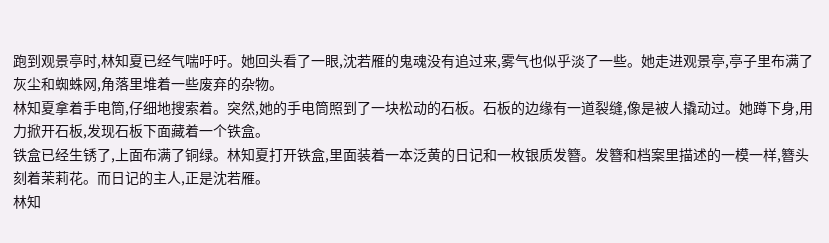跑到观景亭时,林知夏已经气喘吁吁。她回头看了一眼,沈若雁的鬼魂没有追过来,雾气也似乎淡了一些。她走进观景亭,亭子里布满了灰尘和蜘蛛网,角落里堆着一些废弃的杂物。
林知夏拿着手电筒,仔细地搜索着。突然,她的手电筒照到了一块松动的石板。石板的边缘有一道裂缝,像是被人撬动过。她蹲下身,用力掀开石板,发现石板下面藏着一个铁盒。
铁盒已经生锈了,上面布满了铜绿。林知夏打开铁盒,里面装着一本泛黄的日记和一枚银质发簪。发簪和档案里描述的一模一样,簪头刻着茉莉花。而日记的主人,正是沈若雁。
林知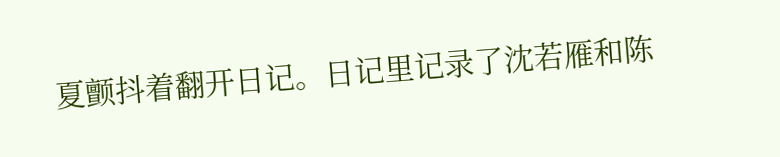夏颤抖着翻开日记。日记里记录了沈若雁和陈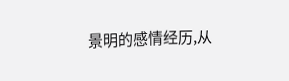景明的感情经历,从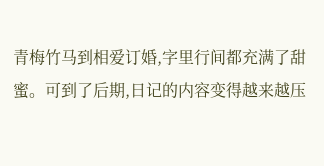青梅竹马到相爱订婚,字里行间都充满了甜蜜。可到了后期,日记的内容变得越来越压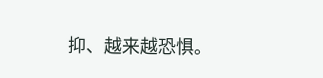抑、越来越恐惧。